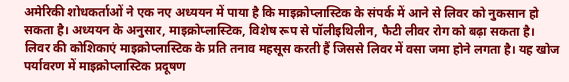अमेरिकी शोधकर्ताओं ने एक नए अध्ययन में पाया है कि माइक्रोप्लास्टिक के संपर्क में आने से लिवर को नुकसान हो सकता है। अध्ययन के अनुसार, माइक्रोप्लास्टिक, विशेष रूप से पॉलीइथिलीन, फैटी लीवर रोग को बढ़ा सकता है। लिवर की कोशिकाएं माइक्रोप्लास्टिक के प्रति तनाव महसूस करती हैं जिससे लिवर में वसा जमा होने लगता है। यह खोज पर्यावरण में माइक्रोप्लास्टिक प्रदूषण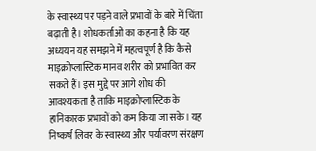के स्वास्थ्य पर पड़ने वाले प्रभावों के बारे में चिंता बढ़ाती है। शोधकर्ताओं का कहना है कि यह अध्ययन यह समझने में महत्वपूर्ण है कि कैसे माइक्रोप्लास्टिक मानव शरीर को प्रभावित कर सकते हैं। इस मुद्दे पर आगे शोध की आवश्यकता है ताकि माइक्रोप्लास्टिक के हानिकारक प्रभावों को कम किया जा सके। यह निष्कर्ष लिवर के स्वास्थ्य और पर्यावरण संरक्षण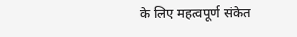के लिए महत्वपूर्ण संकेत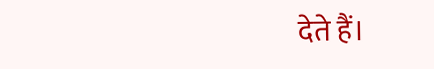देते हैं।